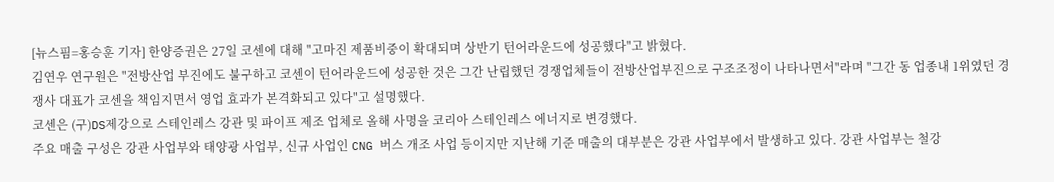[뉴스핌=홍승훈 기자] 한양증권은 27일 코센에 대해 "고마진 제품비중이 확대되며 상반기 턴어라운드에 성공했다"고 밝혔다.
김연우 연구원은 "전방산업 부진에도 불구하고 코센이 턴어라운드에 성공한 것은 그간 난립했던 경쟁업체들이 전방산업부진으로 구조조정이 나타나면서"라며 "그간 동 업종내 1위였던 경쟁사 대표가 코센을 책임지면서 영업 효과가 본격화되고 있다"고 설명했다.
코센은 (구)DS제강으로 스테인레스 강관 및 파이프 제조 업체로 올해 사명을 코리아 스테인레스 에너지로 변경했다.
주요 매출 구성은 강관 사업부와 태양광 사업부, 신규 사업인 CNG 버스 개조 사업 등이지만 지난해 기준 매출의 대부분은 강관 사업부에서 발생하고 있다. 강관 사업부는 철강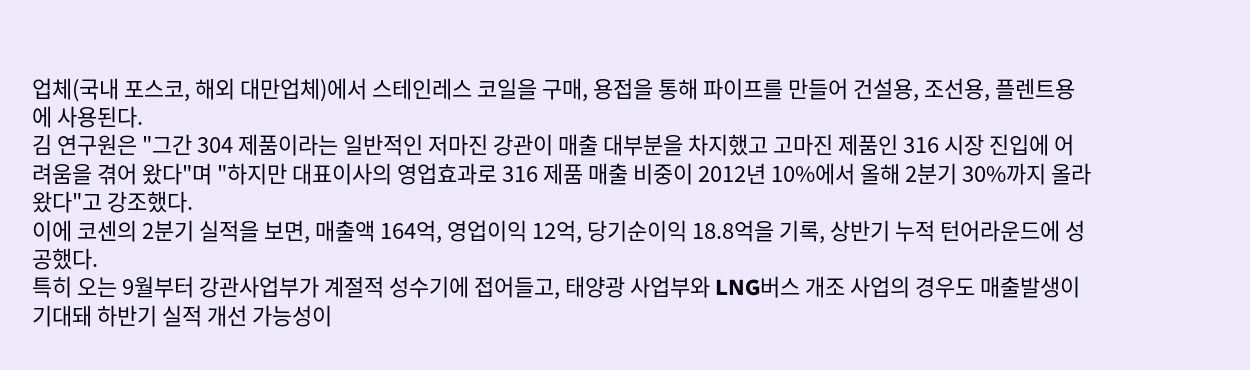업체(국내 포스코, 해외 대만업체)에서 스테인레스 코일을 구매, 용접을 통해 파이프를 만들어 건설용, 조선용, 플렌트용에 사용된다.
김 연구원은 "그간 304 제품이라는 일반적인 저마진 강관이 매출 대부분을 차지했고 고마진 제품인 316 시장 진입에 어려움을 겪어 왔다"며 "하지만 대표이사의 영업효과로 316 제품 매출 비중이 2012년 10%에서 올해 2분기 30%까지 올라왔다"고 강조했다.
이에 코센의 2분기 실적을 보면, 매출액 164억, 영업이익 12억, 당기순이익 18.8억을 기록, 상반기 누적 턴어라운드에 성공했다.
특히 오는 9월부터 강관사업부가 계절적 성수기에 접어들고, 태양광 사업부와 LNG버스 개조 사업의 경우도 매출발생이 기대돼 하반기 실적 개선 가능성이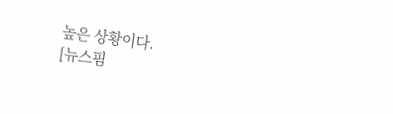높은 상황이다.
[뉴스핌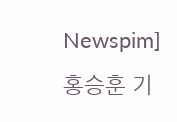Newspim] 홍승훈 기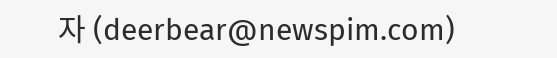자 (deerbear@newspim.com)